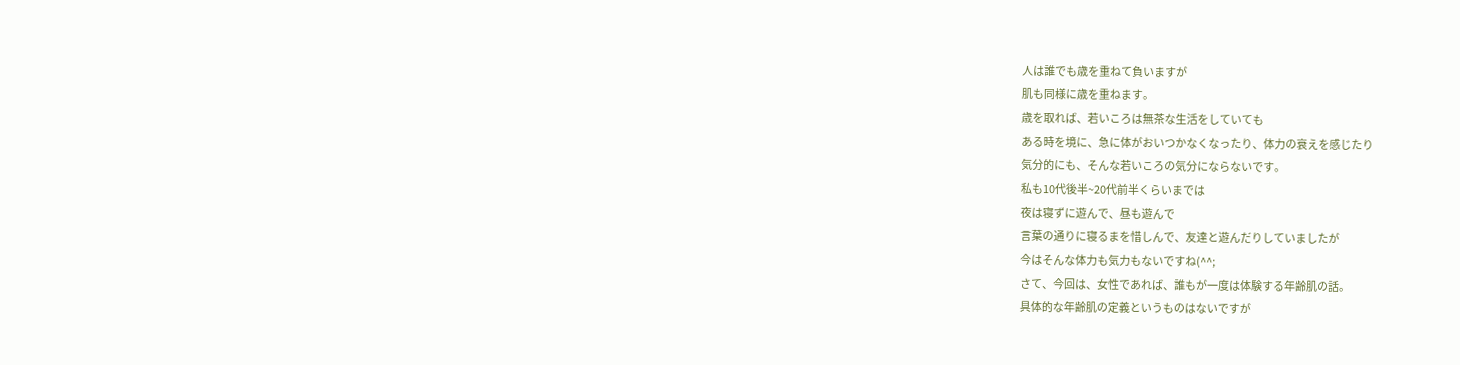人は誰でも歳を重ねて負いますが
肌も同様に歳を重ねます。
歳を取れば、若いころは無茶な生活をしていても
ある時を境に、急に体がおいつかなくなったり、体力の衰えを感じたり
気分的にも、そんな若いころの気分にならないです。
私も10代後半~20代前半くらいまでは
夜は寝ずに遊んで、昼も遊んで
言葉の通りに寝るまを惜しんで、友達と遊んだりしていましたが
今はそんな体力も気力もないですね(^^;
さて、今回は、女性であれば、誰もが一度は体験する年齢肌の話。
具体的な年齢肌の定義というものはないですが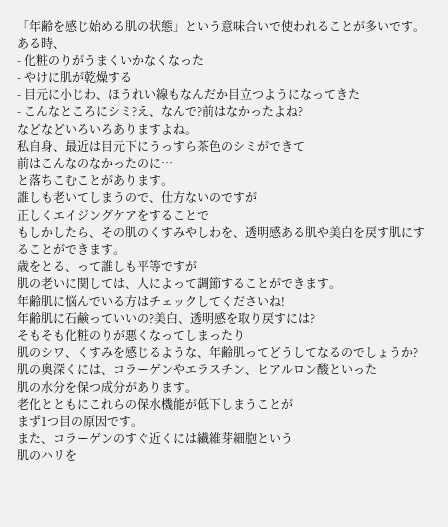「年齢を感じ始める肌の状態」という意味合いで使われることが多いです。
ある時、
- 化粧のりがうまくいかなくなった
- やけに肌が乾燥する
- 目元に小じわ、ほうれい線もなんだか目立つようになってきた
- こんなところにシミ?え、なんで?前はなかったよね?
などなどいろいろありますよね。
私自身、最近は目元下にうっすら茶色のシミができて
前はこんなのなかったのに…
と落ちこむことがあります。
誰しも老いてしまうので、仕方ないのですが
正しくエイジングケアをすることで
もしかしたら、その肌のくすみやしわを、透明感ある肌や美白を戻す肌にすることができます。
歳をとる、って誰しも平等ですが
肌の老いに関しては、人によって調節することができます。
年齢肌に悩んでいる方はチェックしてくださいね!
年齢肌に石鹸っていいの?美白、透明感を取り戻すには?
そもそも化粧のりが悪くなってしまったり
肌のシワ、くすみを感じるような、年齢肌ってどうしてなるのでしょうか?
肌の奥深くには、コラーゲンやエラスチン、ヒアルロン酸といった
肌の水分を保つ成分があります。
老化とともにこれらの保水機能が低下しまうことが
まず1つ目の原因です。
また、コラーゲンのすぐ近くには繊維芽細胞という
肌のハリを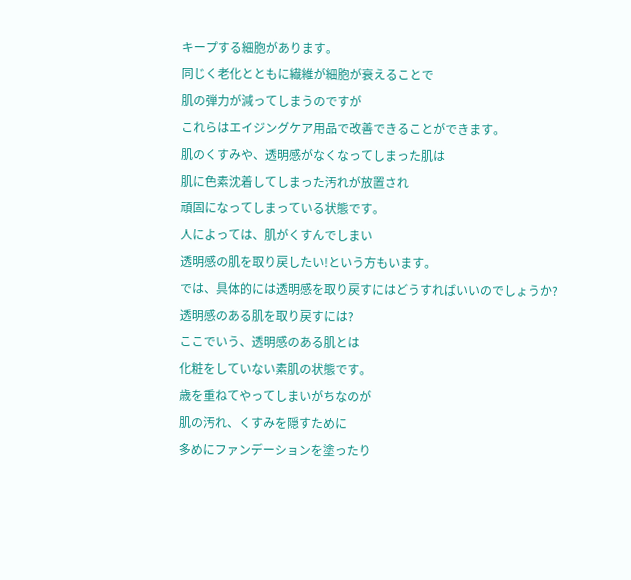キープする細胞があります。
同じく老化とともに繊維が細胞が衰えることで
肌の弾力が減ってしまうのですが
これらはエイジングケア用品で改善できることができます。
肌のくすみや、透明感がなくなってしまった肌は
肌に色素沈着してしまった汚れが放置され
頑固になってしまっている状態です。
人によっては、肌がくすんでしまい
透明感の肌を取り戻したい!という方もいます。
では、具体的には透明感を取り戻すにはどうすればいいのでしょうか?
透明感のある肌を取り戻すには?
ここでいう、透明感のある肌とは
化粧をしていない素肌の状態です。
歳を重ねてやってしまいがちなのが
肌の汚れ、くすみを隠すために
多めにファンデーションを塗ったり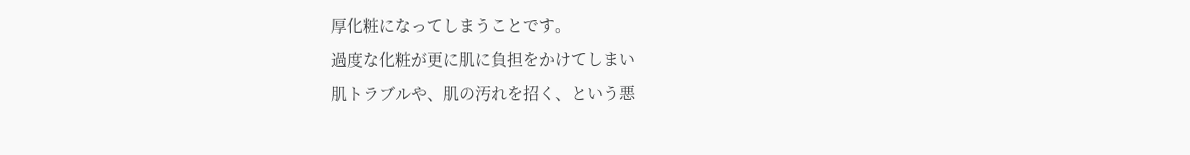厚化粧になってしまうことです。
過度な化粧が更に肌に負担をかけてしまい
肌トラブルや、肌の汚れを招く、という悪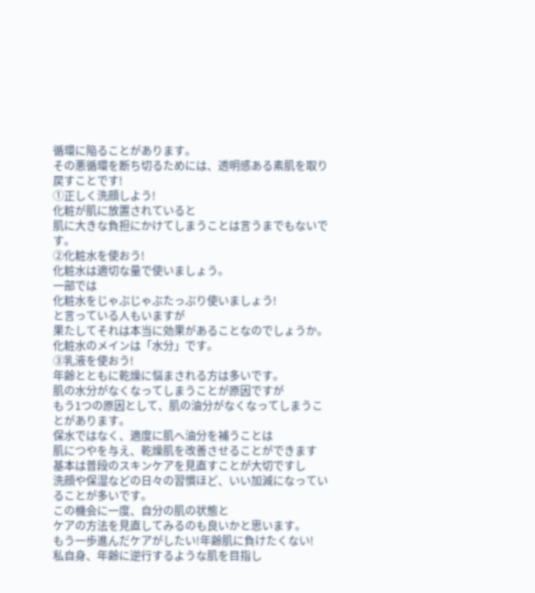循環に陥ることがあります。
その悪循環を断ち切るためには、透明感ある素肌を取り戻すことです!
①正しく洗顔しよう!
化粧が肌に放置されていると
肌に大きな負担にかけてしまうことは言うまでもないです。
②化粧水を使おう!
化粧水は適切な量で使いましょう。
一部では
化粧水をじゃぶじゃぶたっぷり使いましょう!
と言っている人もいますが
果たしてそれは本当に効果があることなのでしょうか。
化粧水のメインは「水分」です。
③乳液を使おう!
年齢とともに乾燥に悩まされる方は多いです。
肌の水分がなくなってしまうことが原因ですが
もう1つの原因として、肌の油分がなくなってしまうことがあります。
保水ではなく、適度に肌へ油分を補うことは
肌につやを与え、乾燥肌を改善させることができます
基本は普段のスキンケアを見直すことが大切ですし
洗顔や保湿などの日々の習慣ほど、いい加減になっていることが多いです。
この機会に一度、自分の肌の状態と
ケアの方法を見直してみるのも良いかと思います。
もう一歩進んだケアがしたい!年齢肌に負けたくない!
私自身、年齢に逆行するような肌を目指し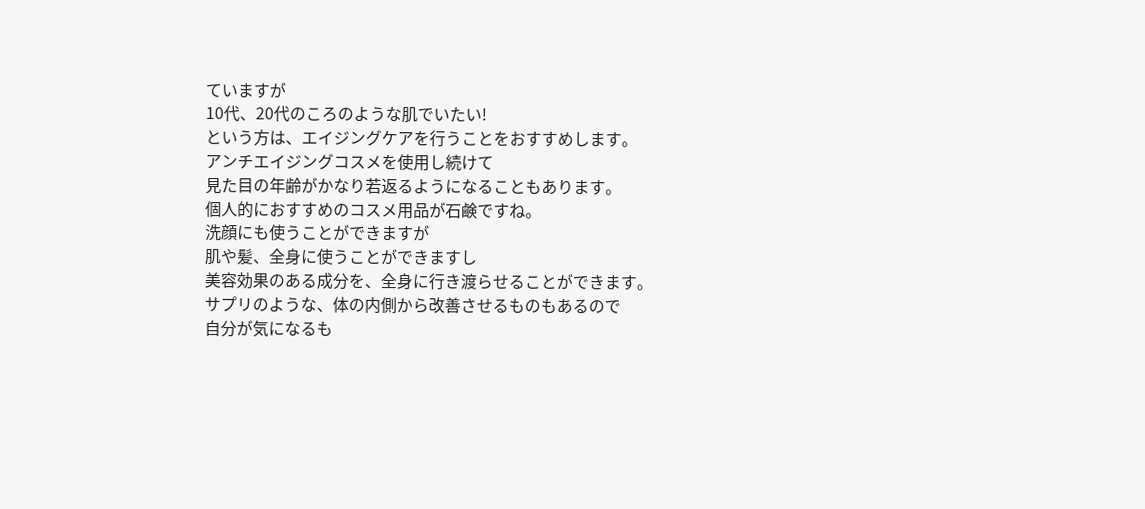ていますが
10代、20代のころのような肌でいたい!
という方は、エイジングケアを行うことをおすすめします。
アンチエイジングコスメを使用し続けて
見た目の年齢がかなり若返るようになることもあります。
個人的におすすめのコスメ用品が石鹸ですね。
洗顔にも使うことができますが
肌や髪、全身に使うことができますし
美容効果のある成分を、全身に行き渡らせることができます。
サプリのような、体の内側から改善させるものもあるので
自分が気になるも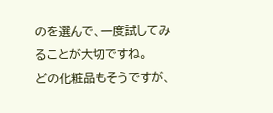のを選んで、一度試してみることが大切ですね。
どの化粧品もそうですが、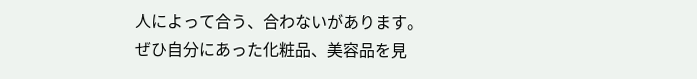人によって合う、合わないがあります。
ぜひ自分にあった化粧品、美容品を見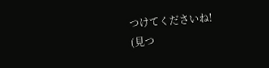つけてくださいね!
(見つ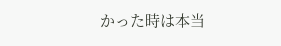かった時は本当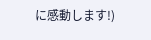に感動します!)